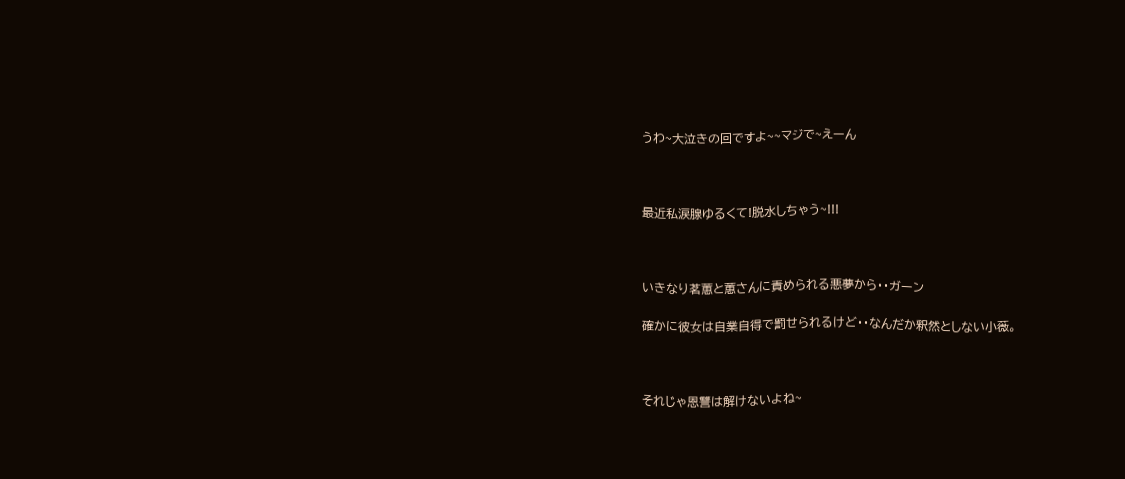うわ~大泣きの回ですよ~~マジで~えーん



最近私涙腺ゆるくて!脱水しちゃう~!!!



いきなり茗蕙と蕙さんに責められる悪夢から・・ガーン

確かに彼女は自業自得で罰せられるけど・・なんだか釈然としない小薇。



それじゃ恩讐は解けないよね~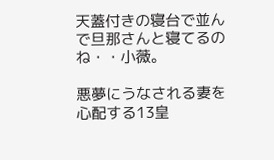天蓋付きの寝台で並んで旦那さんと寝てるのね・・小薇。

悪夢にうなされる妻を心配する13皇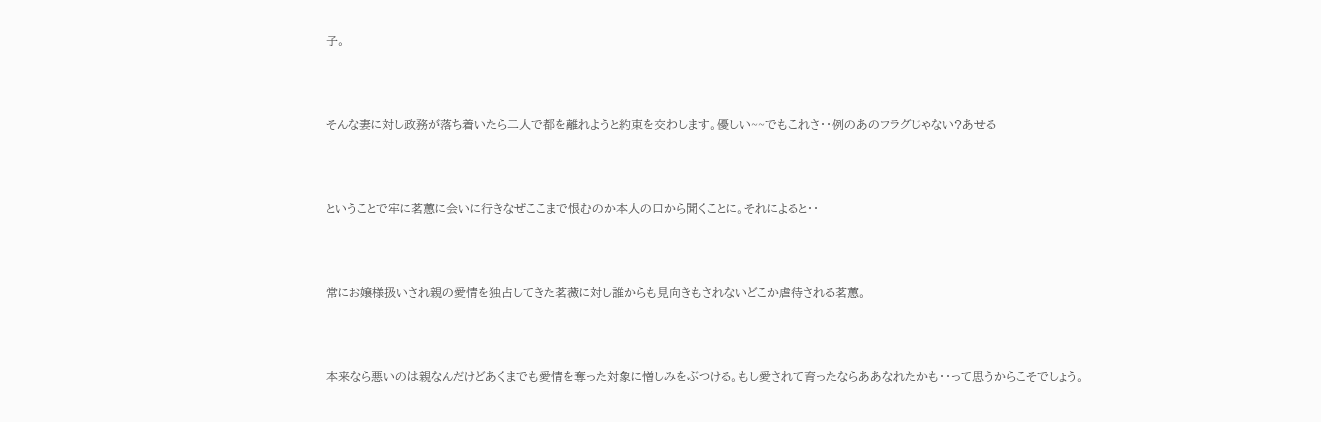子。



そんな妻に対し政務が落ち着いたら二人で都を離れようと約束を交わします。優しい~~でもこれさ・・例のあのフラグじゃない?あせる



ということで牢に茗蕙に会いに行きなぜここまで恨むのか本人の口から聞くことに。それによると・・



常にお嬢様扱いされ親の愛情を独占してきた茗薇に対し誰からも見向きもされないどこか虐待される茗蕙。



本来なら悪いのは親なんだけどあくまでも愛情を奪った対象に憎しみをぶつける。もし愛されて育ったならああなれたかも・・って思うからこそでしょう。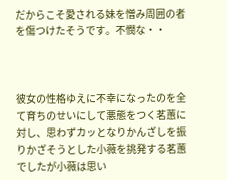だからこそ愛される妹を憎み周囲の者を傷つけたそうです。不憫な・・



彼女の性格ゆえに不幸になったのを全て育ちのせいにして悪態をつく茗蕙に対し、思わずカッとなりかんざしを振りかざそうとした小薇を挑発する茗蕙でしたが小薇は思い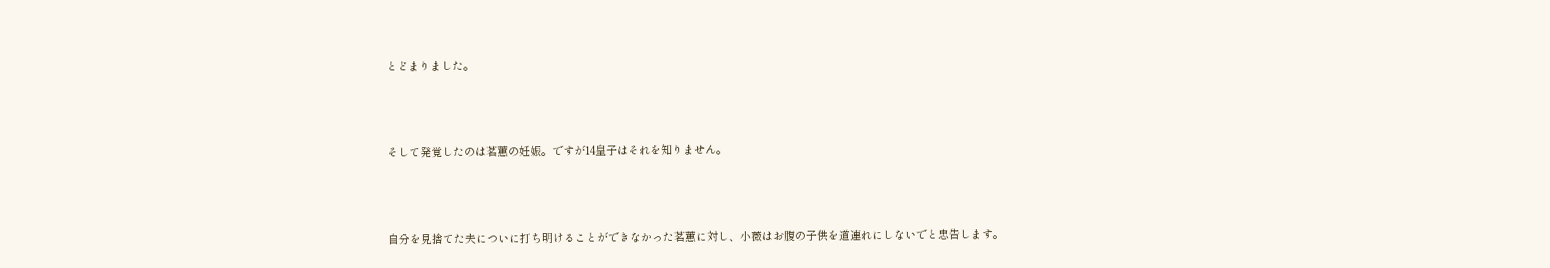とどまりました。



そして発覚したのは茗蕙の妊娠。ですが14皇子はそれを知りません。



自分を見捨てた夫についに打ち明けることができなかった茗蕙に対し、小薇はお腹の子供を道連れにしないでと忠告します。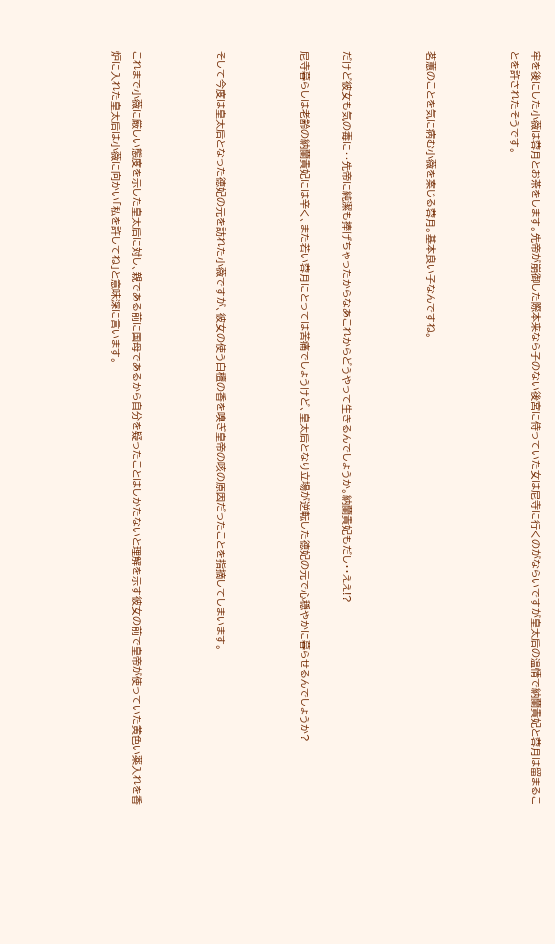牢を後にした小薇は蓉月とお茶をします。先帝が崩御した際本来なら子のない後宮に侍っていた女は尼寺に行くのがならいですが皇太后の温情で納蘭貴妃と蓉月は留まることを許されたそうです。



茗蕙のことを気に病む小薇を案じる蓉月。基本良い子なんですね。



だけど彼女も気の毒に‥先帝に純潔も捧げちゃったからなあこれからどうやって生きるんでしょうか。納蘭貴妃もだし・・ええ!?

尼寺暮らしは老齢の納蘭貴妃には辛く、また若い蓉月にとっては苦痛でしょうけど、皇太后となり立場が逆転した徳妃の元で心穏やかに暮らせるんでしょうか?



そして今度は皇太后となった徳妃の元を訪れた小薇ですが、彼女の使う白檀の香を嗅ぎ皇帝の咳の原因だったことを指摘してしまいます。



これまで小薇に厳しい態度を示した皇太后に対し、親である前に国母であるから自分を疑ったことはしかたないと理解を示す彼女の前で皇帝が使っていた黄色い薬入れを香炉に入れた皇太后は小薇に向かい「私を許してね」と意味深に言います。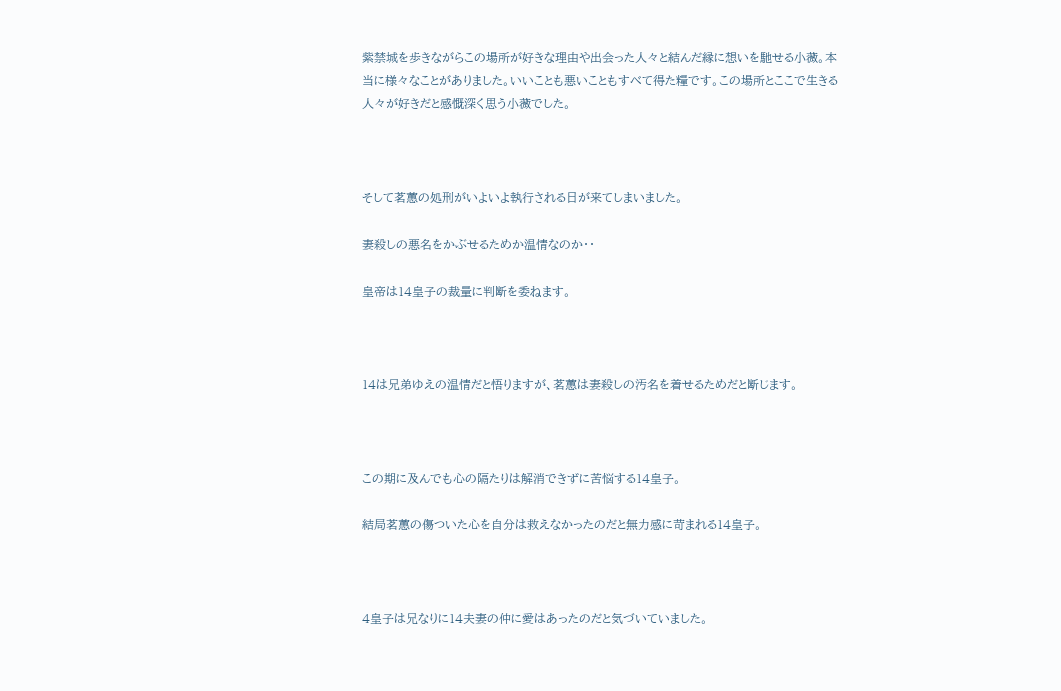紫禁城を歩きながらこの場所が好きな理由や出会った人々と結んだ縁に想いを馳せる小薇。本当に様々なことがありました。いいことも悪いこともすべて得た糧です。この場所とここで生きる人々が好きだと感慨深く思う小薇でした。



そして茗蕙の処刑がいよいよ執行される日が来てしまいました。

妻殺しの悪名をかぶせるためか温情なのか・・

皇帝は14皇子の裁量に判断を委ねます。



14は兄弟ゆえの温情だと悟りますが、茗蕙は妻殺しの汚名を着せるためだと断じます。



この期に及んでも心の隔たりは解消できずに苦悩する14皇子。

結局茗蕙の傷ついた心を自分は救えなかったのだと無力感に苛まれる14皇子。



4皇子は兄なりに14夫妻の仲に愛はあったのだと気づいていました。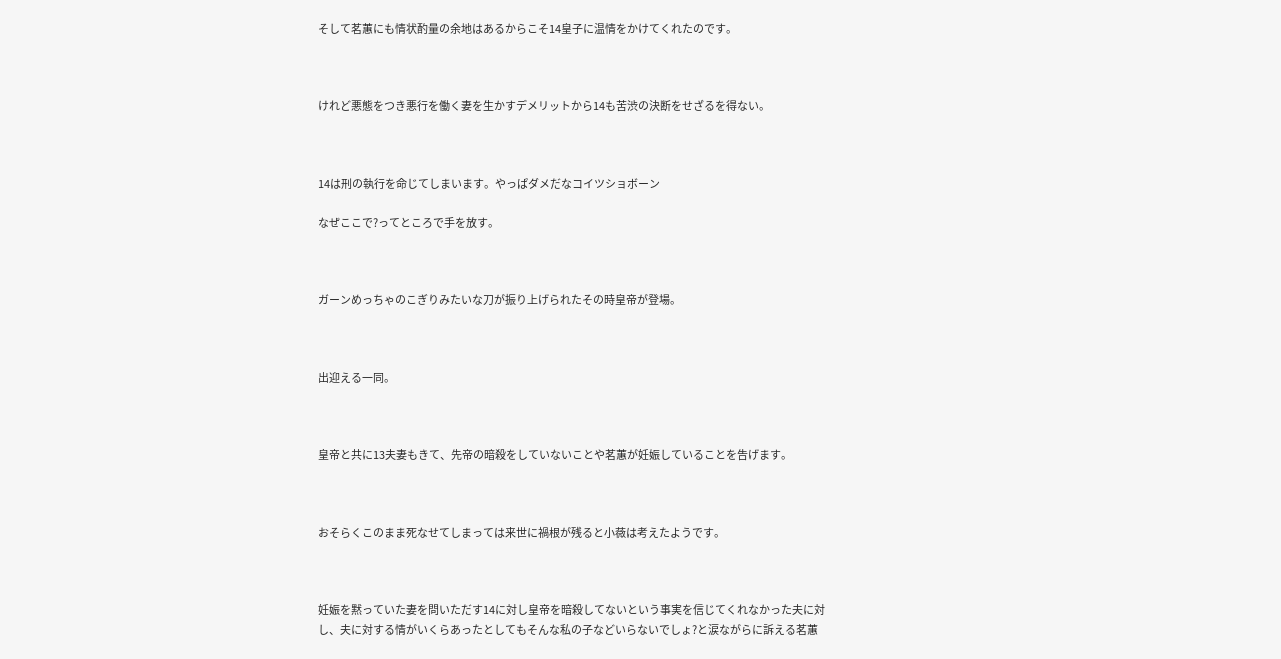そして茗蕙にも情状酌量の余地はあるからこそ14皇子に温情をかけてくれたのです。



けれど悪態をつき悪行を働く妻を生かすデメリットから14も苦渋の決断をせざるを得ない。



14は刑の執行を命じてしまいます。やっぱダメだなコイツショボーン

なぜここで?ってところで手を放す。



ガーンめっちゃのこぎりみたいな刀が振り上げられたその時皇帝が登場。



出迎える一同。



皇帝と共に13夫妻もきて、先帝の暗殺をしていないことや茗蕙が妊娠していることを告げます。



おそらくこのまま死なせてしまっては来世に禍根が残ると小薇は考えたようです。



妊娠を黙っていた妻を問いただす14に対し皇帝を暗殺してないという事実を信じてくれなかった夫に対し、夫に対する情がいくらあったとしてもそんな私の子などいらないでしょ?と涙ながらに訴える茗蕙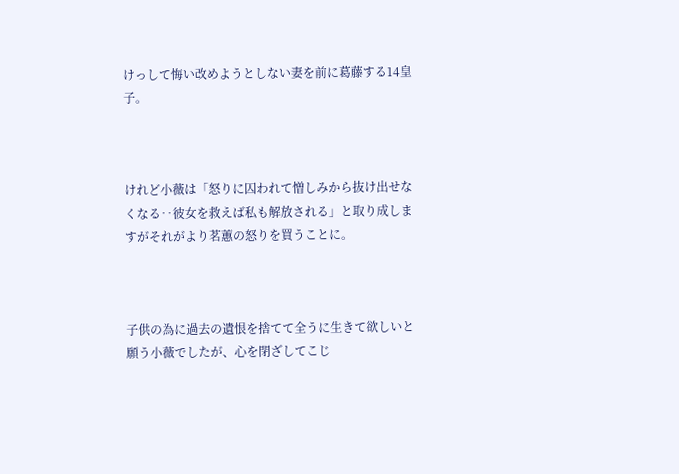けっして悔い改めようとしない妻を前に葛藤する14皇子。



けれど小薇は「怒りに囚われて憎しみから抜け出せなくなる‥彼女を救えば私も解放される」と取り成しますがそれがより茗蕙の怒りを買うことに。



子供の為に過去の遺恨を捨てて全うに生きて欲しいと願う小薇でしたが、心を閉ざしてこじ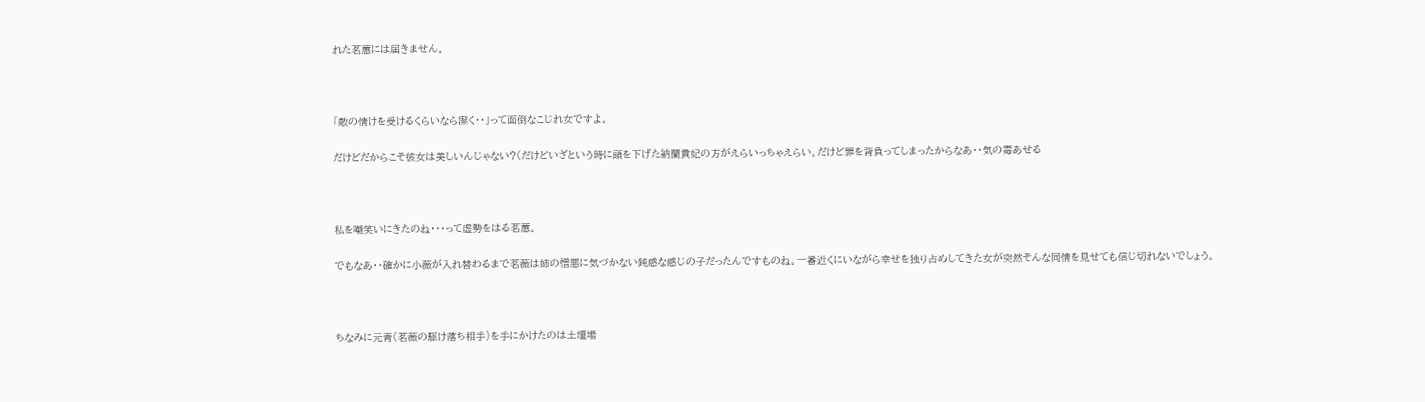れた茗蕙には届きません。



「敵の情けを受けるくらいなら潔く・・」って面倒なこじれ女ですよ。

だけどだからこそ彼女は美しいんじゃない?(だけどいざという時に頭を下げた納蘭貴妃の方がえらいっちゃえらい。だけど罪を背負ってしまったからなあ・・気の毒あせる



私を嘲笑いにきたのね・・・って虚勢をはる茗蕙。

でもなあ‥確かに小薇が入れ替わるまで茗薇は姉の憎悪に気づかない鈍感な感じの子だったんですものね。一番近くにいながら幸せを独り占めしてきた女が突然そんな同情を見せても信じ切れないでしょう。



ちなみに元青(茗薇の駆け落ち相手)を手にかけたのは土壇場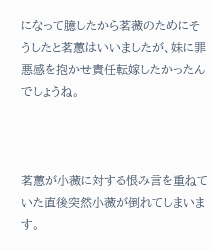になって臆したから茗薇のためにそうしたと茗蕙はいいましたが、妹に罪悪感を抱かせ責任転嫁したかったんでしょうね。



茗蕙が小薇に対する恨み言を重ねていた直後突然小薇が倒れてしまいます。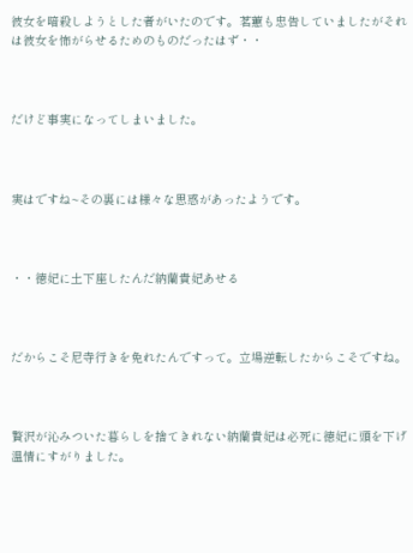彼女を暗殺しようとした者がいたのです。茗蕙も忠告していましたがそれは彼女を怖がらせるためのものだったはず・・



だけど事実になってしまいました。



実はですね~その裏には様々な思惑があったようです。



・・徳妃に土下座したんだ納蘭貴妃あせる



だからこそ尼寺行きを免れたんですって。立場逆転したからこそですね。



贅沢が沁みついた暮らしを捨てきれない納蘭貴妃は必死に徳妃に頭を下げ温情にすがりました。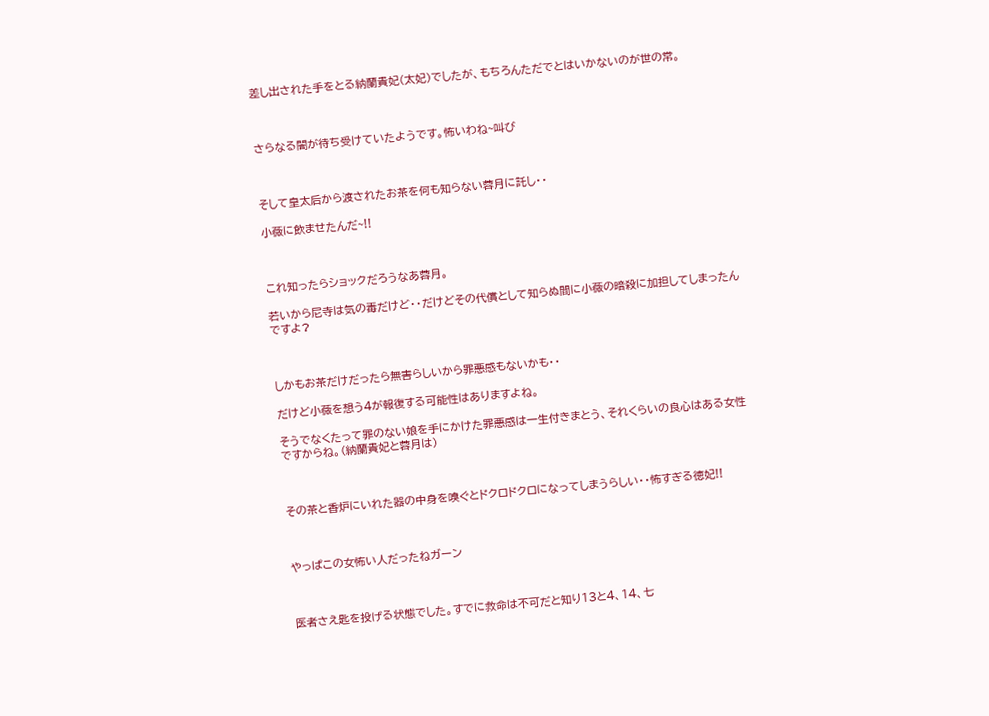差し出された手をとる納蘭貴妃(太妃)でしたが、もちろんただでとはいかないのが世の常。



さらなる闇が待ち受けていたようです。怖いわね~叫び



そして皇太后から渡されたお茶を何も知らない蓉月に託し・・

小薇に飲ませたんだ~!!



これ知ったらショックだろうなあ蓉月。

若いから尼寺は気の毒だけど・・だけどその代償として知らぬ間に小薇の暗殺に加担してしまったんですよ?



しかもお茶だけだったら無害らしいから罪悪感もないかも・・

だけど小薇を想う4が報復する可能性はありますよね。

そうでなくたって罪のない娘を手にかけた罪悪感は一生付きまとう、それくらいの良心はある女性ですからね。(納蘭貴妃と蓉月は)



その茶と香炉にいれた器の中身を嗅ぐとドクロドクロになってしまうらしい・・怖すぎる徳妃!!



やっぱこの女怖い人だったねガーン



医者さえ匙を投げる状態でした。すでに救命は不可だと知り13と4、14、七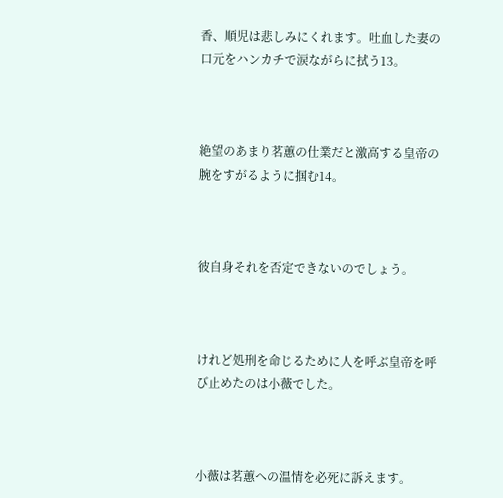香、順児は悲しみにくれます。吐血した妻の口元をハンカチで涙ながらに拭う13。



絶望のあまり茗蕙の仕業だと激高する皇帝の腕をすがるように掴む14。



彼自身それを否定できないのでしょう。



けれど処刑を命じるために人を呼ぶ皇帝を呼び止めたのは小薇でした。



小薇は茗蕙への温情を必死に訴えます。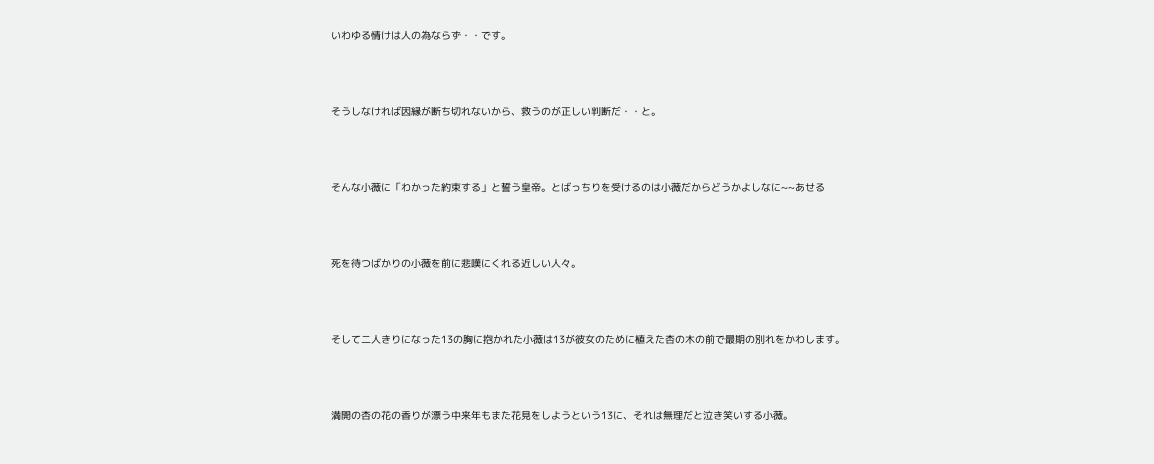いわゆる情けは人の為ならず・・です。



そうしなければ因縁が断ち切れないから、救うのが正しい判断だ・・と。



そんな小薇に「わかった約束する」と誓う皇帝。とばっちりを受けるのは小薇だからどうかよしなに~~あせる



死を待つばかりの小薇を前に悲嘆にくれる近しい人々。



そして二人きりになった13の胸に抱かれた小薇は13が彼女のために植えた杏の木の前で最期の別れをかわします。



満開の杏の花の香りが漂う中来年もまた花見をしようという13に、それは無理だと泣き笑いする小薇。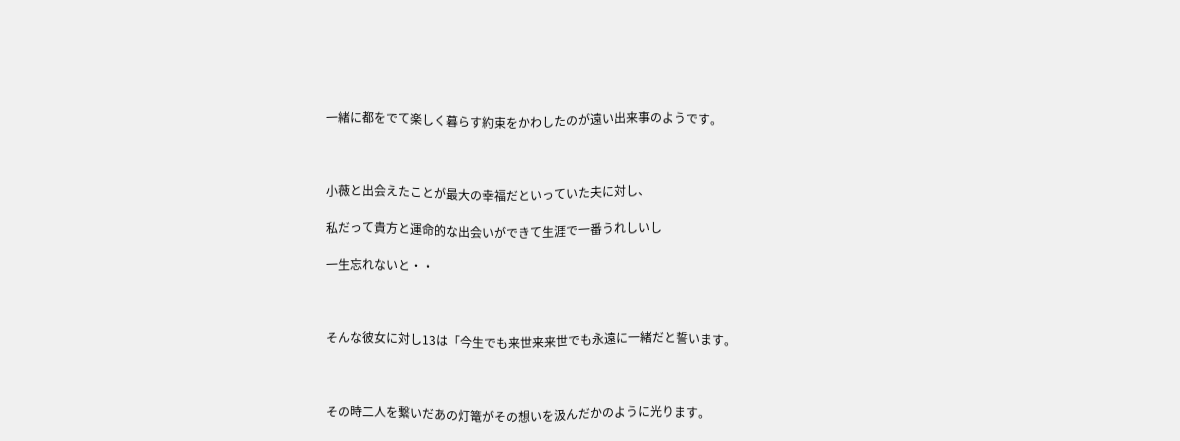一緒に都をでて楽しく暮らす約束をかわしたのが遠い出来事のようです。



小薇と出会えたことが最大の幸福だといっていた夫に対し、

私だって貴方と運命的な出会いができて生涯で一番うれしいし

一生忘れないと・・



そんな彼女に対し13は「今生でも来世来来世でも永遠に一緒だと誓います。



その時二人を繋いだあの灯篭がその想いを汲んだかのように光ります。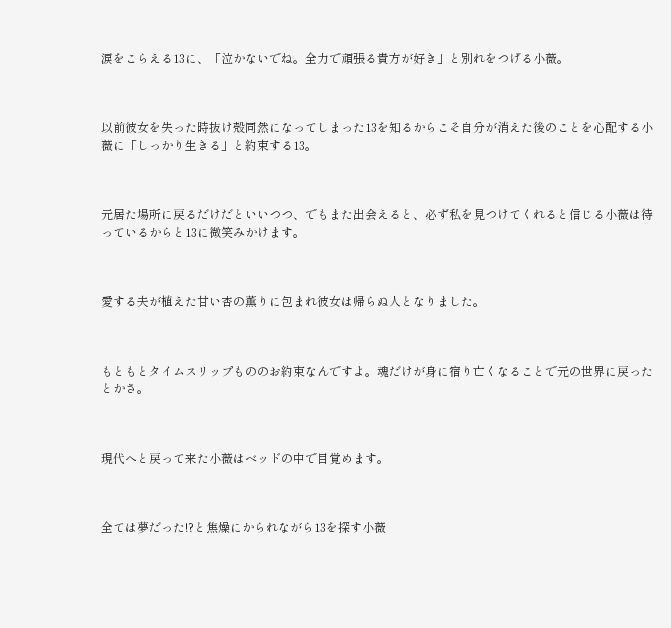涙をこらえる13に、「泣かないでね。全力で頑張る貴方が好き」と別れをつげる小薇。



以前彼女を失った時抜け殻同然になってしまった13を知るからこそ自分が消えた後のことを心配する小薇に「しっかり生きる」と約束する13。



元居た場所に戻るだけだといいつつ、でもまた出会えると、必ず私を見つけてくれると信じる小薇は待っているからと13に微笑みかけます。



愛する夫が植えた甘い杏の薫りに包まれ彼女は帰らぬ人となりました。



もともとタイムスリップもののお約束なんですよ。魂だけが身に宿り亡くなることで元の世界に戻ったとかさ。



現代へと戻って来た小薇はベッドの中で目覚めます。



全ては夢だった!?と焦燥にかられながら13を探す小薇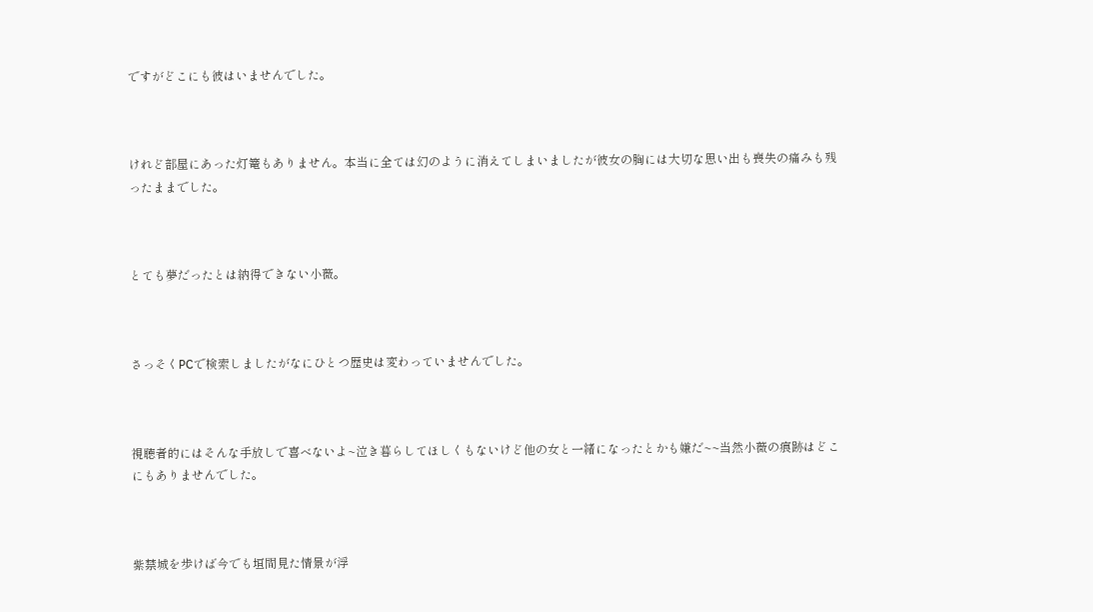ですがどこにも彼はいませんでした。



けれど部屋にあった灯篭もありません。本当に全ては幻のように消えてしまいましたが彼女の胸には大切な思い出も喪失の痛みも残ったままでした。



とても夢だったとは納得できない小薇。



さっそくPCで検索しましたがなにひとつ歴史は変わっていませんでした。



視聴者的にはそんな手放しで喜べないよ~泣き暮らしてほしくもないけど他の女と一緒になったとかも嫌だ~~当然小薇の痕跡はどこにもありませんでした。



紫禁城を歩けば今でも垣間見た情景が浮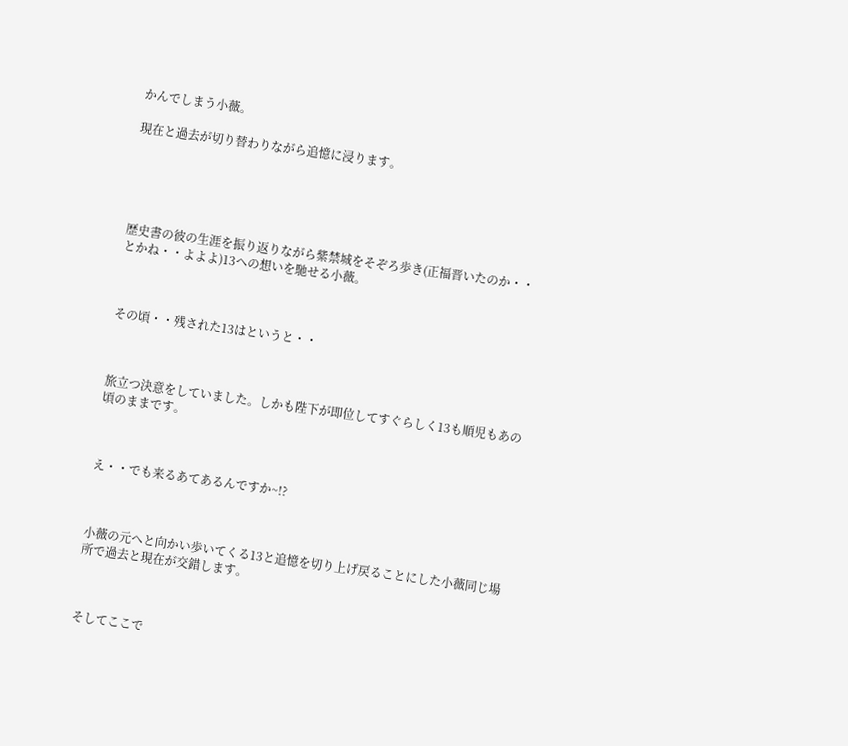かんでしまう小薇。

現在と過去が切り替わりながら追憶に浸ります。





歴史書の彼の生涯を振り返りながら紫禁城をそぞろ歩き(正福晋いたのか・・とかね・・よよよ)13への想いを馳せる小薇。



その頃・・残された13はというと・・



旅立つ決意をしていました。しかも陛下が即位してすぐらしく13も順児もあの頃のままです。



え・・でも来るあてあるんですか~!?



小薇の元へと向かい歩いてくる13と追憶を切り上げ戻ることにした小薇同じ場所で過去と現在が交錯します。



そしてここで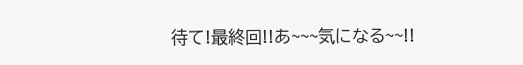待て!最終回!!あ~~~気になる~~!!